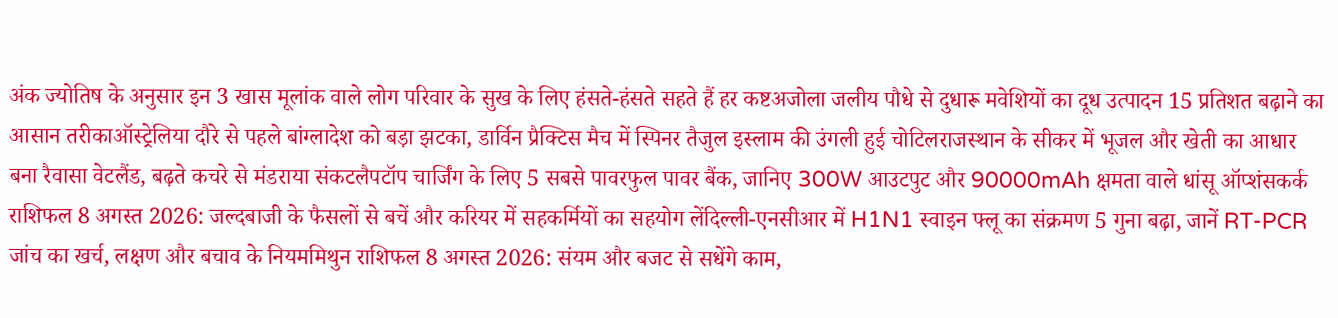अंक ज्योतिष के अनुसार इन 3 खास मूलांक वाले लोग परिवार के सुख के लिए हंसते-हंसते सहते हैं हर कष्टअजोला जलीय पौधे से दुधारू मवेशियों का दूध उत्पादन 15 प्रतिशत बढ़ाने का आसान तरीकाऑस्ट्रेलिया दौरे से पहले बांग्लादेश को बड़ा झटका, डार्विन प्रैक्टिस मैच में स्पिनर तैजुल इस्लाम की उंगली हुई चोटिलराजस्थान के सीकर में भूजल और खेती का आधार बना रैवासा वेटलैंड, बढ़ते कचरे से मंडराया संकटलैपटॉप चार्जिंग के लिए 5 सबसे पावरफुल पावर बैंक, जानिए 300W आउटपुट और 90000mAh क्षमता वाले धांसू ऑप्शंसकर्क राशिफल 8 अगस्त 2026: जल्दबाजी के फैसलों से बचें और करियर में सहकर्मियों का सहयोग लेंदिल्ली-एनसीआर में H1N1 स्वाइन फ्लू का संक्रमण 5 गुना बढ़ा, जानें RT-PCR जांच का खर्च, लक्षण और बचाव के नियममिथुन राशिफल 8 अगस्त 2026: संयम और बजट से सधेंगे काम,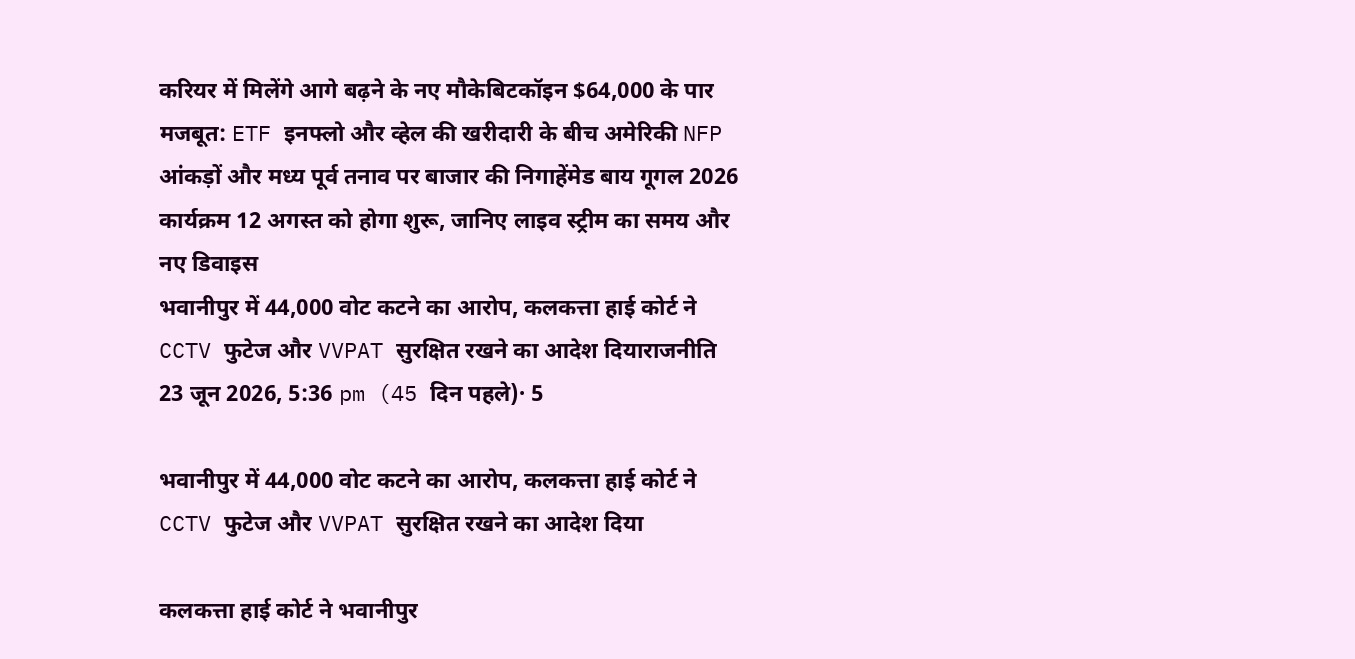करियर में मिलेंगे आगे बढ़ने के नए मौकेबिटकॉइन $64,000 के पार मजबूत: ETF इनफ्लो और व्हेल की खरीदारी के बीच अमेरिकी NFP आंकड़ों और मध्य पूर्व तनाव पर बाजार की निगाहेंमेड बाय गूगल 2026 कार्यक्रम 12 अगस्त को होगा शुरू, जानिए लाइव स्ट्रीम का समय और नए डिवाइस
भवानीपुर में 44,000 वोट कटने का आरोप, कलकत्ता हाई कोर्ट ने CCTV फुटेज और VVPAT सुरक्षित रखने का आदेश दियाराजनीति
23 जून 2026, 5:36 pm (45 दिन पहले)· 5

भवानीपुर में 44,000 वोट कटने का आरोप, कलकत्ता हाई कोर्ट ने CCTV फुटेज और VVPAT सुरक्षित रखने का आदेश दिया

कलकत्ता हाई कोर्ट ने भवानीपुर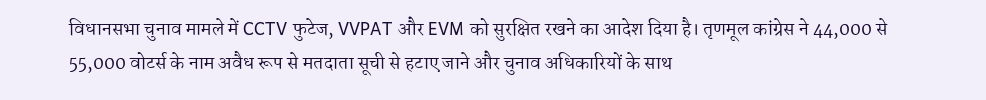विधानसभा चुनाव मामले में CCTV फुटेज, VVPAT और EVM को सुरक्षित रखने का आदेश दिया है। तृणमूल कांग्रेस ने 44,000 से 55,000 वोटर्स के नाम अवैध रूप से मतदाता सूची से हटाए जाने और चुनाव अधिकारियों के साथ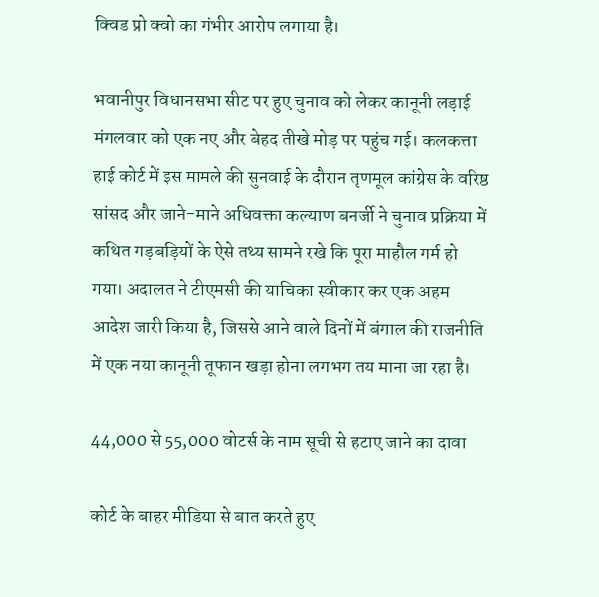क्विड प्रो क्वो का गंभीर आरोप लगाया है।

भवानीपुर विधानसभा सीट पर हुए चुनाव को लेकर कानूनी लड़ाई मंगलवार को एक नए और बेहद तीखे मोड़ पर पहुंच गई। कलकत्ता हाई कोर्ट में इस मामले की सुनवाई के दौरान तृणमूल कांग्रेस के वरिष्ठ सांसद और जाने-माने अधिवक्ता कल्याण बनर्जी ने चुनाव प्रक्रिया में कथित गड़बड़ियों के ऐसे तथ्य सामने रखे कि पूरा माहौल गर्म हो गया। अदालत ने टीएमसी की याचिका स्वीकार कर एक अहम आदेश जारी किया है, जिससे आने वाले दिनों में बंगाल की राजनीति में एक नया कानूनी तूफान खड़ा होना लगभग तय माना जा रहा है।

44,000 से 55,000 वोटर्स के नाम सूची से हटाए जाने का दावा

कोर्ट के बाहर मीडिया से बात करते हुए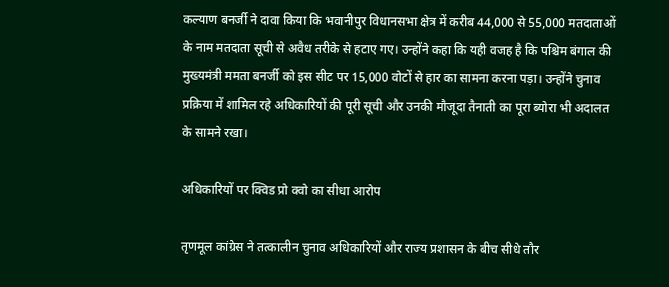कल्याण बनर्जी ने दावा किया कि भवानीपुर विधानसभा क्षेत्र में करीब 44,000 से 55,000 मतदाताओं के नाम मतदाता सूची से अवैध तरीके से हटाए गए। उन्होंने कहा कि यही वजह है कि पश्चिम बंगाल की मुख्यमंत्री ममता बनर्जी को इस सीट पर 15,000 वोटों से हार का सामना करना पड़ा। उन्होंने चुनाव प्रक्रिया में शामिल रहे अधिकारियों की पूरी सूची और उनकी मौजूदा तैनाती का पूरा ब्योरा भी अदालत के सामने रखा।

अधिकारियों पर क्विड प्रो क्वो का सीधा आरोप

तृणमूल कांग्रेस ने तत्कालीन चुनाव अधिकारियों और राज्य प्रशासन के बीच सीधे तौर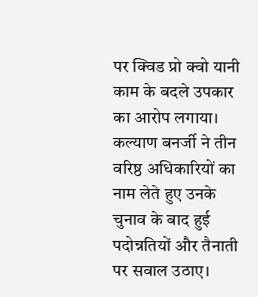पर क्विड प्रो क्वो यानी काम के बदले उपकार का आरोप लगाया। कल्याण बनर्जी ने तीन वरिष्ठ अधिकारियों का नाम लेते हुए उनके चुनाव के बाद हुई पदोन्नतियों और तैनाती पर सवाल उठाए।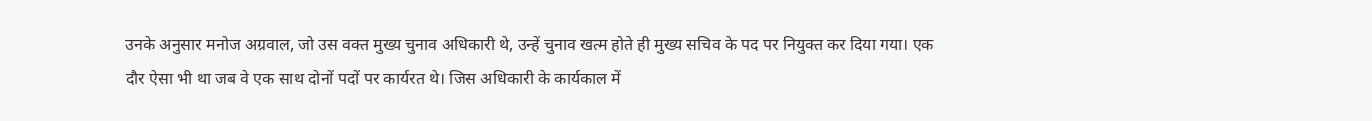उनके अनुसार मनोज अग्रवाल, जो उस वक्त मुख्य चुनाव अधिकारी थे, उन्हें चुनाव खत्म होते ही मुख्य सचिव के पद पर नियुक्त कर दिया गया। एक दौर ऐसा भी था जब वे एक साथ दोनों पदों पर कार्यरत थे। जिस अधिकारी के कार्यकाल में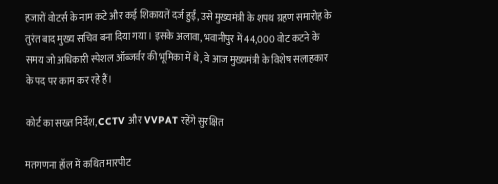हजारों वोटर्स के नाम कटे और कई शिकायतें दर्ज हुईं, उसे मुख्यमंत्री के शपथ ग्रहण समारोह के तुरंत बाद मुख्य सचिव बना दिया गया। इसके अलावा, भवानीपुर में 44,000 वोट कटने के समय जो अधिकारी स्पेशल ऑब्जर्वर की भूमिका में थे, वे आज मुख्यमंत्री के विशेष सलाहकार के पद पर काम कर रहे हैं।

कोर्ट का सख्त निर्देश, CCTV और VVPAT रहेंगे सुरक्षित

मतगणना हॉल में कथित मारपीट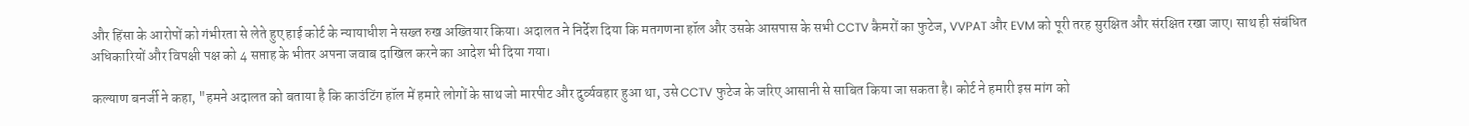और हिंसा के आरोपों को गंभीरता से लेते हुए हाई कोर्ट के न्यायाधीश ने सख्त रुख अख्तियार किया। अदालत ने निर्देश दिया कि मतगणना हॉल और उसके आसपास के सभी CCTV कैमरों का फुटेज, VVPAT और EVM को पूरी तरह सुरक्षित और संरक्षित रखा जाए। साथ ही संबंधित अधिकारियों और विपक्षी पक्ष को 4 सप्ताह के भीतर अपना जवाब दाखिल करने का आदेश भी दिया गया।

कल्याण बनर्जी ने कहा, "हमने अदालत को बताया है कि काउंटिंग हॉल में हमारे लोगों के साथ जो मारपीट और दुर्व्यवहार हुआ था, उसे CCTV फुटेज के जरिए आसानी से साबित किया जा सकता है। कोर्ट ने हमारी इस मांग को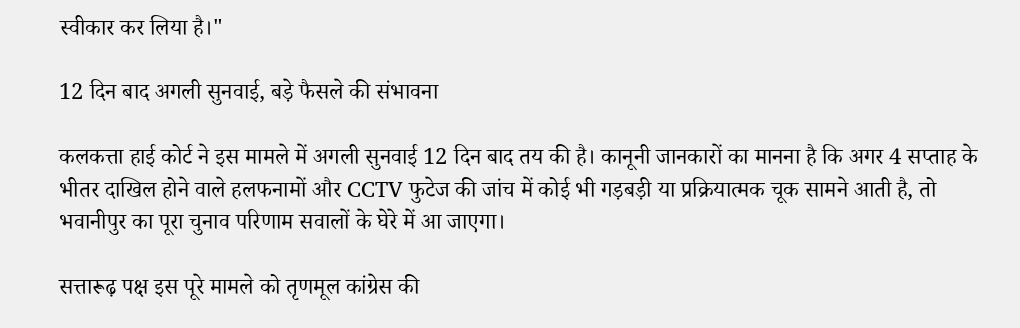स्वीकार कर लिया है।"

12 दिन बाद अगली सुनवाई, बड़े फैसले की संभावना

कलकत्ता हाई कोर्ट ने इस मामले में अगली सुनवाई 12 दिन बाद तय की है। कानूनी जानकारों का मानना है कि अगर 4 सप्ताह के भीतर दाखिल होने वाले हलफनामों और CCTV फुटेज की जांच में कोई भी गड़बड़ी या प्रक्रियात्मक चूक सामने आती है, तो भवानीपुर का पूरा चुनाव परिणाम सवालों के घेरे में आ जाएगा।

सत्तारूढ़ पक्ष इस पूरे मामले को तृणमूल कांग्रेस की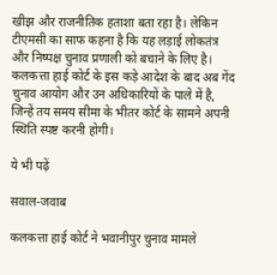खीझ और राजनीतिक हताशा बता रहा है। लेकिन टीएमसी का साफ कहना है कि यह लड़ाई लोकतंत्र और निष्पक्ष चुनाव प्रणाली को बचाने के लिए है। कलकत्ता हाई कोर्ट के इस कड़े आदेश के बाद अब गेंद चुनाव आयोग और उन अधिकारियों के पाले में है, जिन्हें तय समय सीमा के भीतर कोर्ट के सामने अपनी स्थिति स्पष्ट करनी होगी।

ये भी पढ़ें

सवाल-जवाब

कलकत्ता हाई कोर्ट ने भवानीपुर चुनाव मामले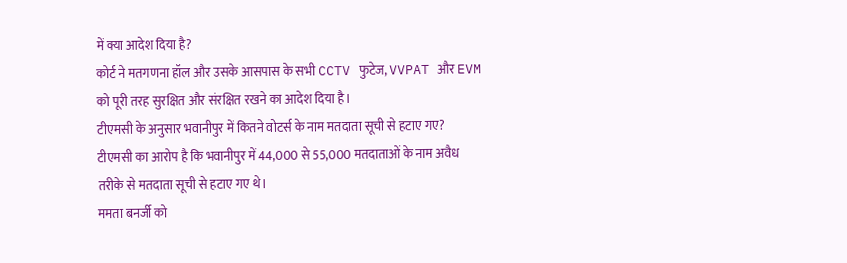में क्या आदेश दिया है?
कोर्ट ने मतगणना हॉल और उसके आसपास के सभी CCTV फुटेज, VVPAT और EVM को पूरी तरह सुरक्षित और संरक्षित रखने का आदेश दिया है।
टीएमसी के अनुसार भवानीपुर में कितने वोटर्स के नाम मतदाता सूची से हटाए गए?
टीएमसी का आरोप है कि भवानीपुर में 44,000 से 55,000 मतदाताओं के नाम अवैध तरीके से मतदाता सूची से हटाए गए थे।
ममता बनर्जी को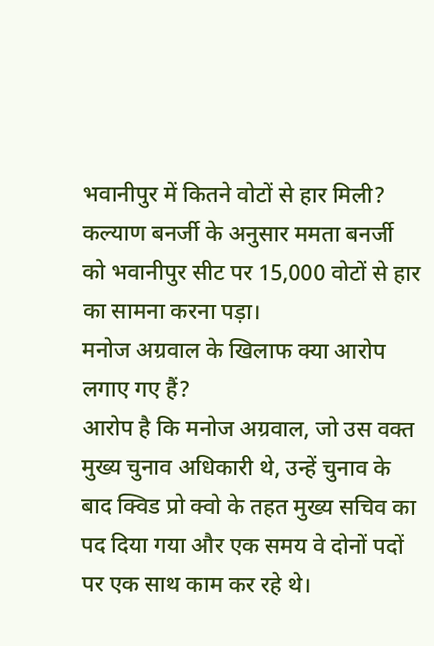भवानीपुर में कितने वोटों से हार मिली?
कल्याण बनर्जी के अनुसार ममता बनर्जी को भवानीपुर सीट पर 15,000 वोटों से हार का सामना करना पड़ा।
मनोज अग्रवाल के खिलाफ क्या आरोप लगाए गए हैं?
आरोप है कि मनोज अग्रवाल, जो उस वक्त मुख्य चुनाव अधिकारी थे, उन्हें चुनाव के बाद क्विड प्रो क्वो के तहत मुख्य सचिव का पद दिया गया और एक समय वे दोनों पदों पर एक साथ काम कर रहे थे।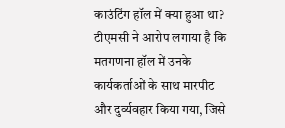काउंटिंग हॉल में क्या हुआ था?
टीएमसी ने आरोप लगाया है कि मतगणना हॉल में उनके कार्यकर्ताओं के साथ मारपीट और दुर्व्यवहार किया गया, जिसे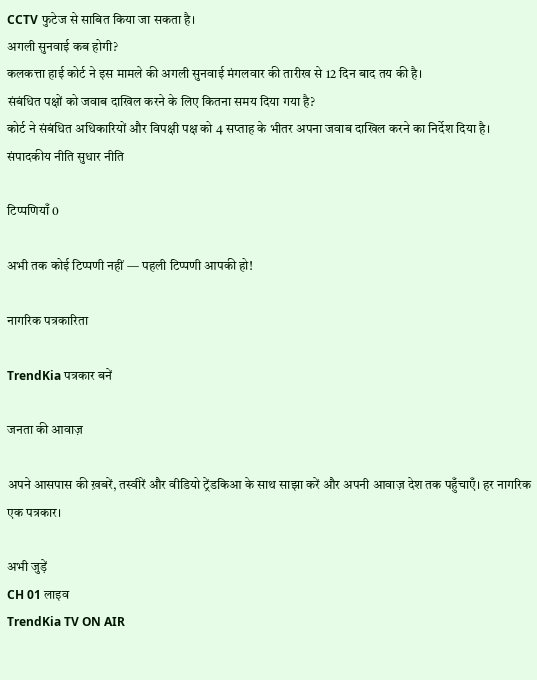CCTV फुटेज से साबित किया जा सकता है।
अगली सुनवाई कब होगी?
कलकत्ता हाई कोर्ट ने इस मामले की अगली सुनवाई मंगलवार की तारीख से 12 दिन बाद तय की है।
संबंधित पक्षों को जवाब दाखिल करने के लिए कितना समय दिया गया है?
कोर्ट ने संबंधित अधिकारियों और विपक्षी पक्ष को 4 सप्ताह के भीतर अपना जवाब दाखिल करने का निर्देश दिया है।
संपादकीय नीति सुधार नीति

टिप्पणियाँ 0

अभी तक कोई टिप्पणी नहीं — पहली टिप्पणी आपकी हो!

नागरिक पत्रकारिता

TrendKia पत्रकार बनें

जनता की आवाज़

अपने आसपास की ख़बरें, तस्वीरें और वीडियो ट्रेंडकिआ के साथ साझा करें और अपनी आवाज़ देश तक पहुँचाएँ। हर नागरिक एक पत्रकार।

अभी जुड़ें
CH 01 लाइव
TrendKia TV ON AIR